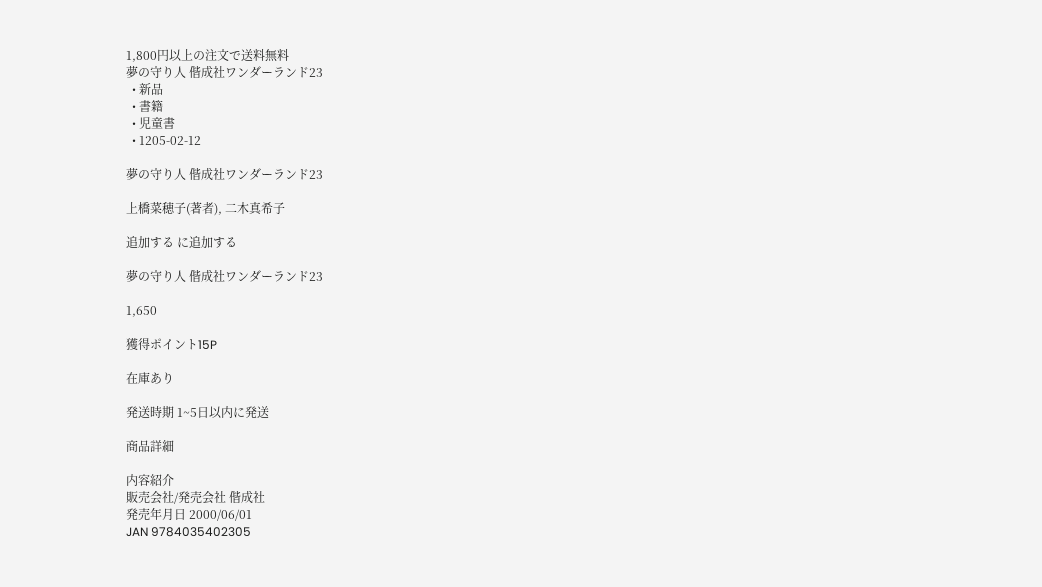1,800円以上の注文で送料無料
夢の守り人 偕成社ワンダーランド23
  • 新品
  • 書籍
  • 児童書
  • 1205-02-12

夢の守り人 偕成社ワンダーランド23

上橋菜穂子(著者), 二木真希子

追加する に追加する

夢の守り人 偕成社ワンダーランド23

1,650

獲得ポイント15P

在庫あり

発送時期 1~5日以内に発送

商品詳細

内容紹介
販売会社/発売会社 偕成社
発売年月日 2000/06/01
JAN 9784035402305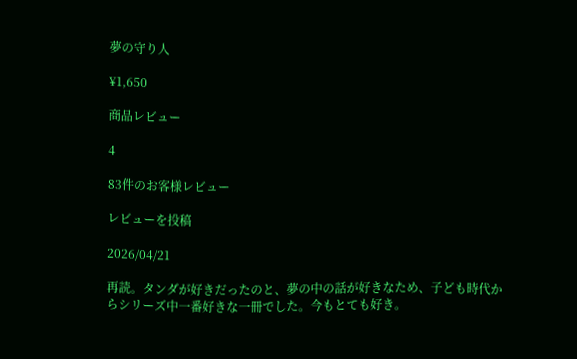夢の守り人

¥1,650

商品レビュー

4

83件のお客様レビュー

レビューを投稿

2026/04/21

再読。タンダが好きだったのと、夢の中の話が好きなため、子ども時代からシリーズ中一番好きな一冊でした。今もとても好き。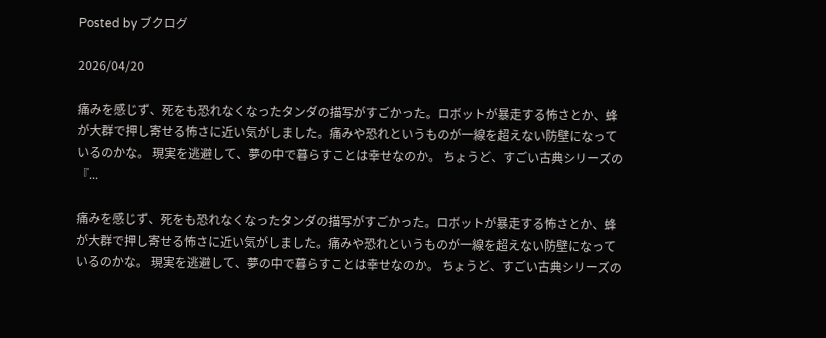Posted by ブクログ

2026/04/20

痛みを感じず、死をも恐れなくなったタンダの描写がすごかった。ロボットが暴走する怖さとか、蜂が大群で押し寄せる怖さに近い気がしました。痛みや恐れというものが一線を超えない防壁になっているのかな。 現実を逃避して、夢の中で暮らすことは幸せなのか。 ちょうど、すごい古典シリーズの『...

痛みを感じず、死をも恐れなくなったタンダの描写がすごかった。ロボットが暴走する怖さとか、蜂が大群で押し寄せる怖さに近い気がしました。痛みや恐れというものが一線を超えない防壁になっているのかな。 現実を逃避して、夢の中で暮らすことは幸せなのか。 ちょうど、すごい古典シリーズの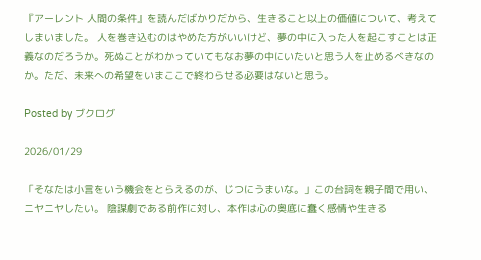『アーレント 人間の条件』を読んだばかりだから、生きること以上の価値について、考えてしまいました。 人を巻き込むのはやめた方がいいけど、夢の中に入った人を起こすことは正義なのだろうか。死ぬことがわかっていてもなお夢の中にいたいと思う人を止めるべきなのか。ただ、未来への希望をいまここで終わらせる必要はないと思う。

Posted by ブクログ

2026/01/29

「そなたは小言をいう機会をとらえるのが、じつにうまいな。」この台詞を親子間で用い、ニヤニヤしたい。 陰謀劇である前作に対し、本作は心の奥底に蠢く感情や生きる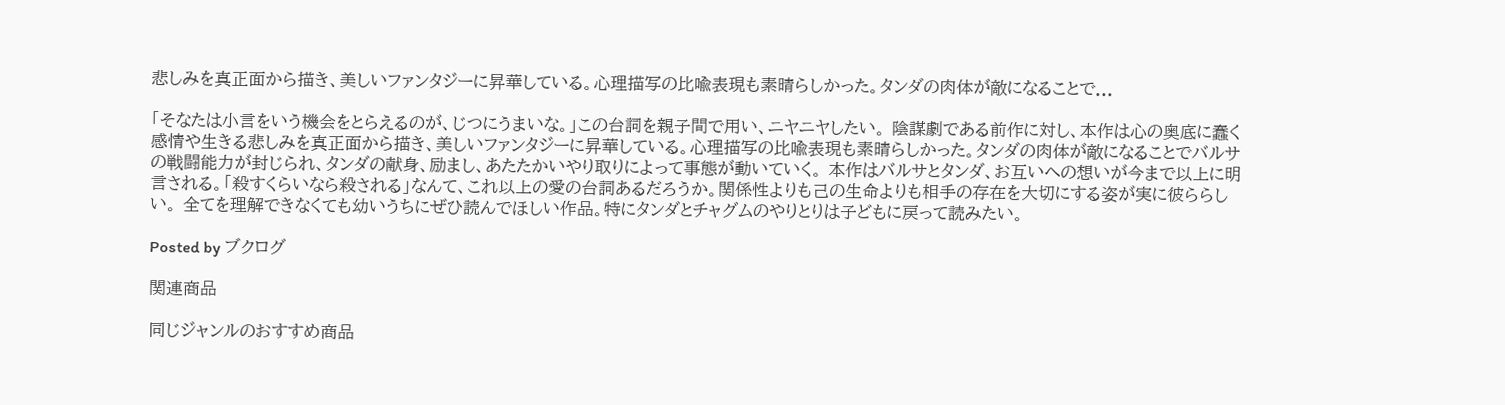悲しみを真正面から描き、美しいファンタジーに昇華している。心理描写の比喩表現も素晴らしかった。タンダの肉体が敵になることで...

「そなたは小言をいう機会をとらえるのが、じつにうまいな。」この台詞を親子間で用い、ニヤニヤしたい。 陰謀劇である前作に対し、本作は心の奥底に蠢く感情や生きる悲しみを真正面から描き、美しいファンタジーに昇華している。心理描写の比喩表現も素晴らしかった。タンダの肉体が敵になることでバルサの戦闘能力が封じられ、タンダの献身、励まし、あたたかいやり取りによって事態が動いていく。 本作はバルサとタンダ、お互いへの想いが今まで以上に明言される。「殺すくらいなら殺される」なんて、これ以上の愛の台詞あるだろうか。関係性よりも己の生命よりも相手の存在を大切にする姿が実に彼ららしい。 全てを理解できなくても幼いうちにぜひ読んでほしい作品。特にタンダとチャグムのやりとりは子どもに戻って読みたい。

Posted by ブクログ

関連商品

同じジャンルのおすすめ商品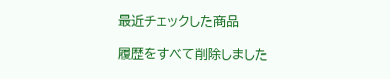最近チェックした商品

履歴をすべて削除しました